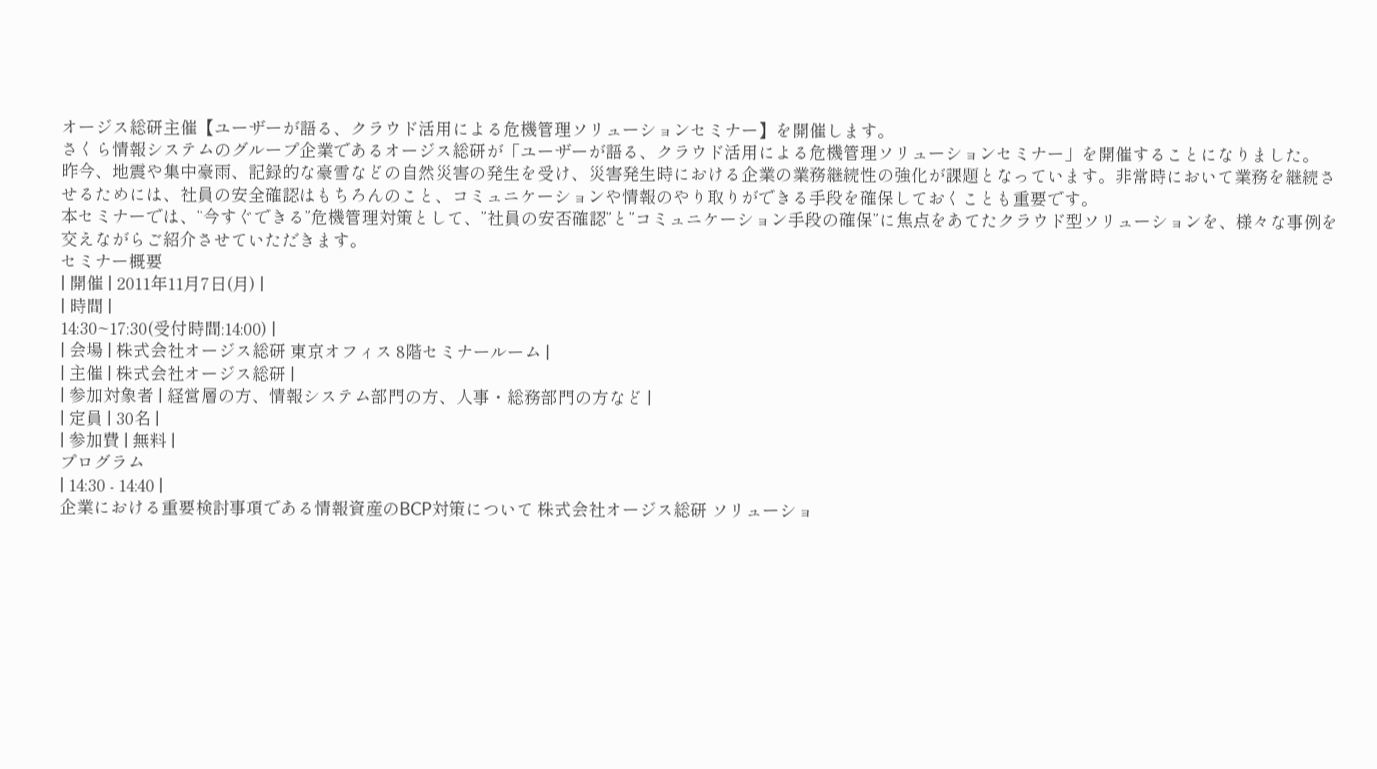オージス総研主催【ユーザーが語る、クラウド活用による危機管理ソリューションセミナー】を開催します。
さくら情報システムのグループ企業であるオージス総研が「ユーザーが語る、クラウド活用による危機管理ソリューションセミナー」を開催することになりました。
昨今、地震や集中豪雨、記録的な豪雪などの自然災害の発生を受け、災害発生時における企業の業務継続性の強化が課題となっています。非常時において業務を継続させるためには、社員の安全確認はもちろんのこと、コミュニケーションや情報のやり取りができる手段を確保しておくことも重要です。
本セミナーでは、“今すぐできる”危機管理対策として、”社員の安否確認”と”コミュニケーション手段の確保”に焦点をあてたクラウド型ソリューションを、様々な事例を交えながらご紹介させていただきます。
セミナー概要
| 開催 | 2011年11月7日(月) |
| 時間 |
14:30~17:30(受付時間:14:00) |
| 会場 | 株式会社オージス総研 東京オフィス 8階セミナールーム |
| 主催 | 株式会社オージス総研 |
| 参加対象者 | 経営層の方、情報システム部門の方、人事・総務部門の方など |
| 定員 | 30名 |
| 参加費 | 無料 |
プログラム
| 14:30 - 14:40 |
企業における重要検討事項である情報資産のBCP対策について 株式会社オージス総研 ソリューショ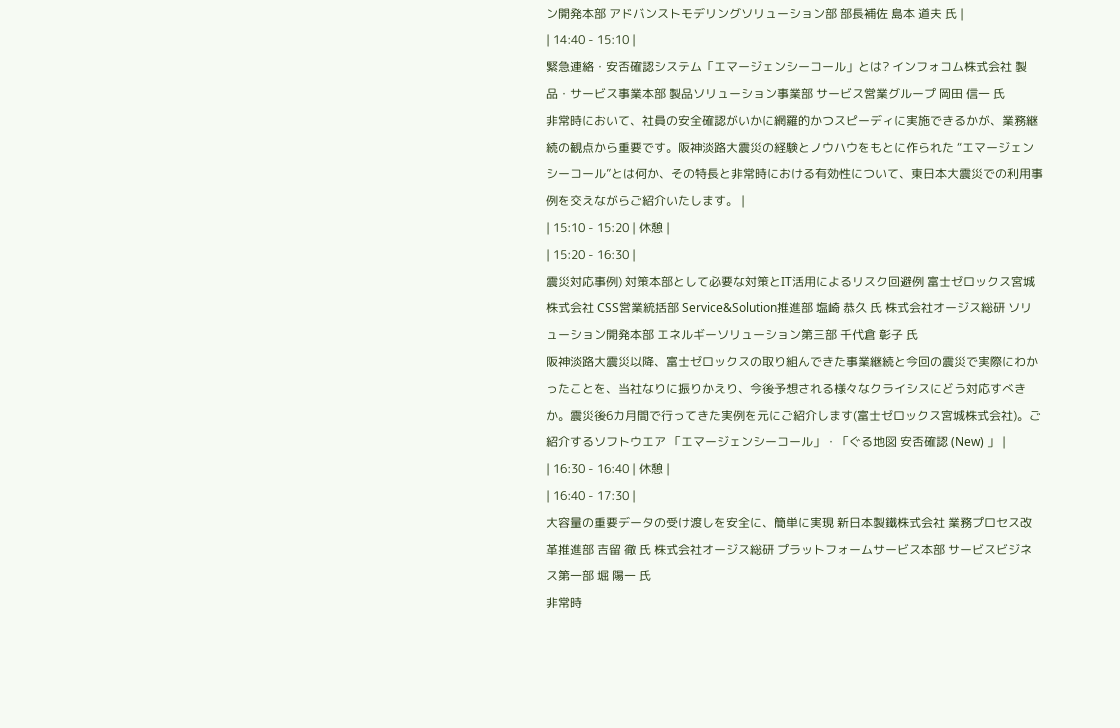ン開発本部 アドバンストモデリングソリューション部 部長補佐 島本 道夫 氏 |
| 14:40 - 15:10 |
緊急連絡・安否確認システム「エマージェンシーコール」とは? インフォコム株式会社 製品・サービス事業本部 製品ソリューション事業部 サービス営業グループ 岡田 信一 氏
非常時において、社員の安全確認がいかに網羅的かつスピーディに実施できるかが、業務継続の観点から重要です。阪神淡路大震災の経験とノウハウをもとに作られた “エマージェンシーコール”とは何か、その特長と非常時における有効性について、東日本大震災での利用事例を交えながらご紹介いたします。 |
| 15:10 - 15:20 | 休憩 |
| 15:20 - 16:30 |
震災対応事例) 対策本部として必要な対策とIT活用によるリスク回避例 富士ゼロックス宮城株式会社 CSS営業統括部 Service&Solution推進部 塩崎 恭久 氏 株式会社オージス総研 ソリューション開発本部 エネルギーソリューション第三部 千代倉 彰子 氏
阪神淡路大震災以降、富士ゼロックスの取り組んできた事業継続と今回の震災で実際にわかったことを、当社なりに振りかえり、今後予想される様々なクライシスにどう対応すべきか。震災後6カ月間で行ってきた実例を元にご紹介します(富士ゼロックス宮城株式会社)。ご紹介するソフトウエア 「エマージェンシーコール」・「ぐる地図 安否確認 (New) 」 |
| 16:30 - 16:40 | 休憩 |
| 16:40 - 17:30 |
大容量の重要データの受け渡しを安全に、簡単に実現 新日本製鐵株式会社 業務プロセス改革推進部 吉留 徹 氏 株式会社オージス総研 プラットフォームサービス本部 サービスビジネス第一部 堀 陽一 氏
非常時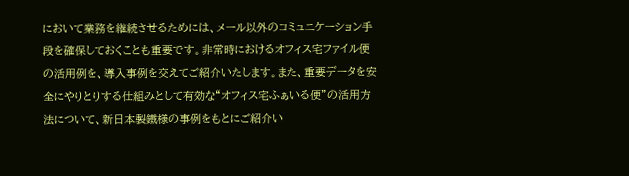において業務を継続させるためには、メール以外のコミュニケーション手段を確保しておくことも重要です。非常時におけるオフィス宅ファイル便の活用例を、導入事例を交えてご紹介いたします。また、重要データを安全にやりとりする仕組みとして有効な“オフィス宅ふぁいる便”の活用方法について、新日本製鐵様の事例をもとにご紹介い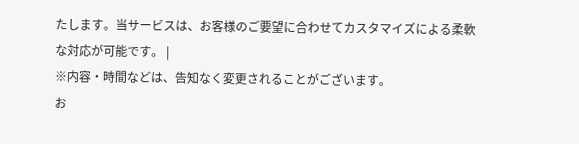たします。当サービスは、お客様のご要望に合わせてカスタマイズによる柔軟な対応が可能です。 |
※内容・時間などは、告知なく変更されることがございます。
お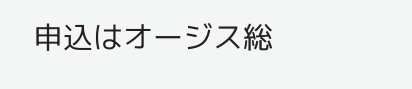申込はオージス総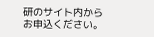研のサイト内からお申込ください。